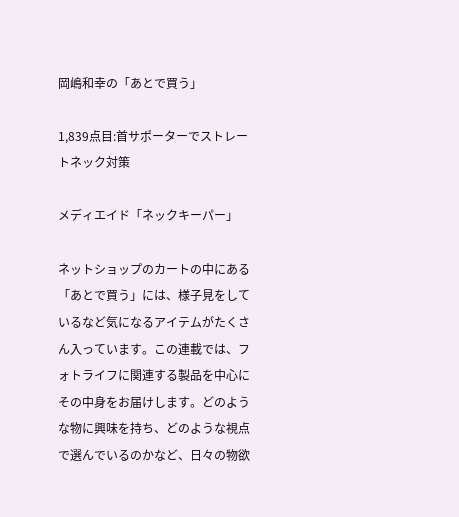岡嶋和幸の「あとで買う」

1,839点目:首サポーターでストレートネック対策

メディエイド「ネックキーパー」

ネットショップのカートの中にある「あとで買う」には、様子見をしているなど気になるアイテムがたくさん入っています。この連載では、フォトライフに関連する製品を中心にその中身をお届けします。どのような物に興味を持ち、どのような視点で選んでいるのかなど、日々の物欲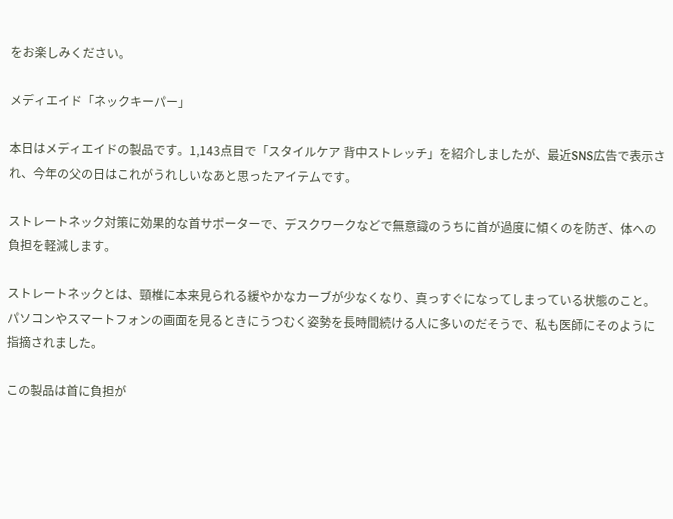をお楽しみください。

メディエイド「ネックキーパー」

本日はメディエイドの製品です。1,143点目で「スタイルケア 背中ストレッチ」を紹介しましたが、最近SNS広告で表示され、今年の父の日はこれがうれしいなあと思ったアイテムです。

ストレートネック対策に効果的な首サポーターで、デスクワークなどで無意識のうちに首が過度に傾くのを防ぎ、体への負担を軽減します。

ストレートネックとは、頸椎に本来見られる緩やかなカーブが少なくなり、真っすぐになってしまっている状態のこと。パソコンやスマートフォンの画面を見るときにうつむく姿勢を長時間続ける人に多いのだそうで、私も医師にそのように指摘されました。

この製品は首に負担が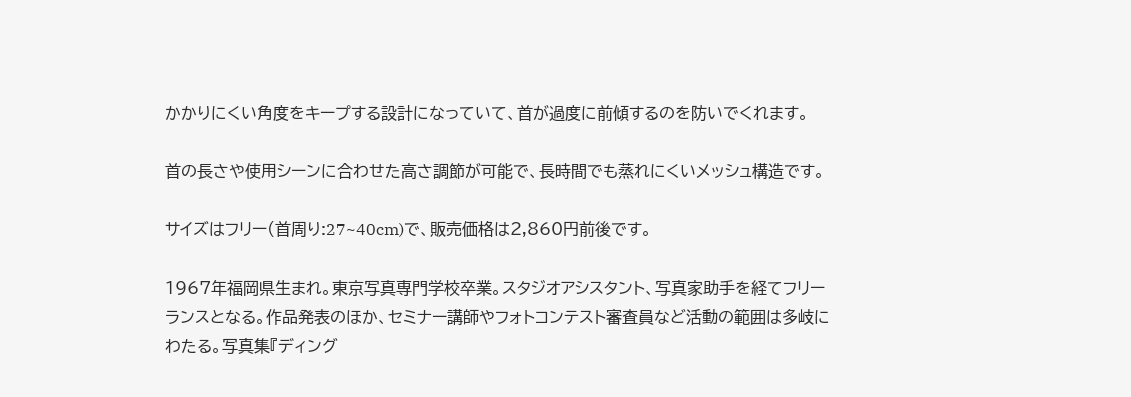かかりにくい角度をキープする設計になっていて、首が過度に前傾するのを防いでくれます。

首の長さや使用シーンに合わせた高さ調節が可能で、長時間でも蒸れにくいメッシュ構造です。

サイズはフリー(首周り:27~40cm)で、販売価格は2,860円前後です。

1967年福岡県生まれ。東京写真専門学校卒業。スタジオアシスタント、写真家助手を経てフリーランスとなる。作品発表のほか、セミナー講師やフォトコンテスト審査員など活動の範囲は多岐にわたる。写真集『ディング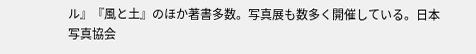ル』『風と土』のほか著書多数。写真展も数多く開催している。日本写真協会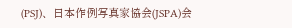(PSJ)、日本作例写真家協会(JSPA)会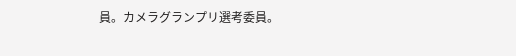員。カメラグランプリ選考委員。